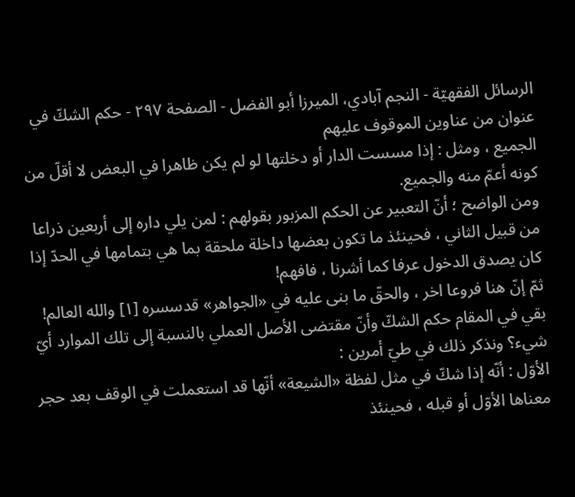الرسائل الفقهيّة - النجم آبادي، الميرزا أبو الفضل - الصفحة ٢٩٧ - حكم الشكّ في عنوان من عناوين الموقوف عليهم
الجميع ، ومثل : إذا مسست الدار أو دخلتها لو لم يكن ظاهرا في البعض لا أقلّ من كونه أعمّ منه والجميع.
ومن الواضح ؛ أنّ التعبير عن الحكم المزبور بقولهم : لمن يلي داره إلى أربعين ذراعا من قبيل الثاني ، فحينئذ ما تكون بعضها داخلة ملحقة بما هي بتمامها في الحدّ إذا كان يصدق الدخول عرفا كما أشرنا ، فافهم!
ثمّ إنّ هنا فروعا اخر ، والحقّ ما بنى عليه في «الجواهر» قدسسره [١] والله العالم!
بقي في المقام حكم الشكّ وأنّ مقتضى الأصل العملي بالنسبة إلى تلك الموارد أيّ شيء؟ ونذكر ذلك في طيّ أمرين :
الأوّل : أنّه إذا شكّ في مثل لفظة «الشيعة» أنّها قد استعملت في الوقف بعد حجر معناها الأوّل أو قبله ، فحينئذ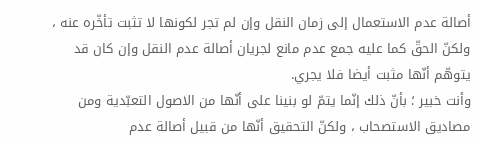أصالة عدم الاستعمال إلى زمان النقل وإن لم تجر لكونها لا تثبت تأخّره عنه ، ولكنّ الحقّ كما عليه جمع عدم مانع لجريان أصالة عدم النقل وإن كان قد يتوهّم أنّها مثبت أيضا فلا يجري.
وأنت خبير ؛ بأنّ ذلك إنّما يتمّ لو بنينا على أنّها من الاصول التعبّدية ومن مصاديق الاستصحاب ، ولكنّ التحقيق أنّها من قبيل أصالة عدم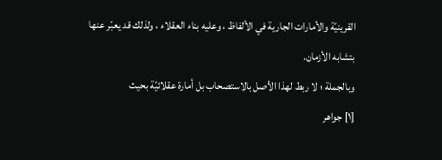القرينيّة والأمارات الجارية في الألفاظ ، وعليه بناء العقلاء ، ولذلك قد يعبّر عنها بتشابه الأزمان.
وبالجملة ؛ لا ربط لهذا الأصل بالاستصحاب بل أمارة عقلائيّة بحيث
[١] جواهر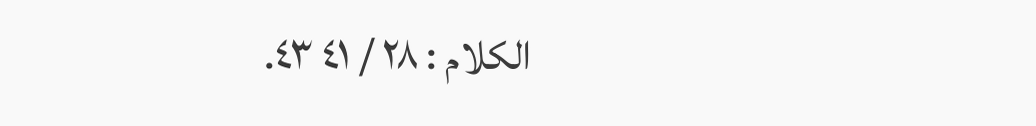الكلام : ٢٨ / ٤١ ٤٣.